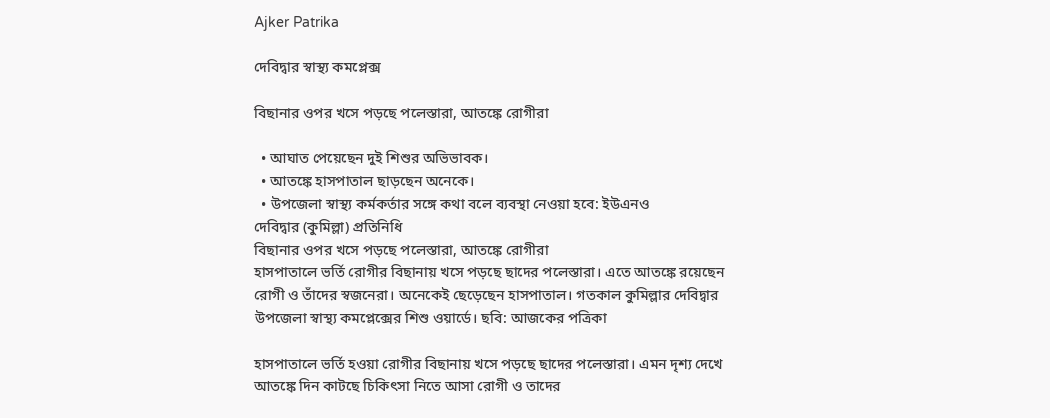Ajker Patrika

দেবিদ্বার স্বাস্থ্য কমপ্লেক্স

বিছানার ওপর খসে পড়ছে পলেস্তারা, আতঙ্কে রোগীরা

  • আঘাত পেয়েছেন দুই শিশুর অভিভাবক।
  • আতঙ্কে হাসপাতাল ছাড়ছেন অনেকে।
  • উপজেলা স্বাস্থ্য কর্মকর্তার সঙ্গে কথা বলে ব্যবস্থা নেওয়া হবে: ইউএনও
দেবিদ্বার (কুমিল্লা) প্রতিনিধি
বিছানার ওপর খসে পড়ছে পলেস্তারা, আতঙ্কে রোগীরা
হাসপাতালে ভর্তি রোগীর বিছানায় খসে পড়ছে ছাদের পলেস্তারা। এতে আতঙ্কে রয়েছেন রোগী ও তাঁদের স্বজনেরা। অনেকেই ছেড়েছেন হাসপাতাল। গতকাল কুমিল্লার দেবিদ্বার উপজেলা স্বাস্থ্য কমপ্লেক্সের শিশু ওয়ার্ডে। ছবি: আজকের পত্রিকা

হাসপাতালে ভর্তি হওয়া রোগীর বিছানায় খসে পড়ছে ছাদের পলেস্তারা। এমন দৃশ্য দেখে আতঙ্কে দিন কাটছে চিকিৎসা নিতে আসা রোগী ও তাদের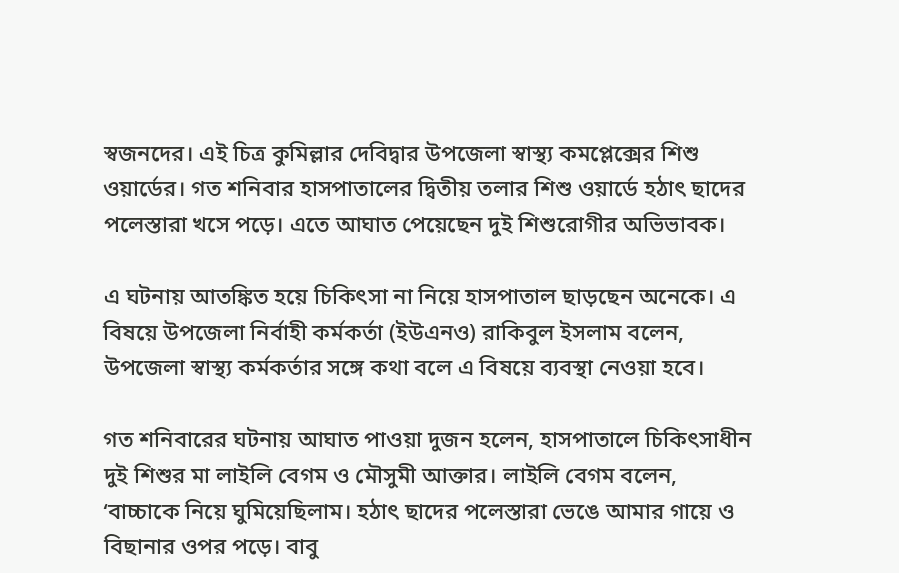স্বজনদের। এই চিত্র কুমিল্লার দেবিদ্বার উপজেলা স্বাস্থ্য কমপ্লেক্সের শিশু ওয়ার্ডের। গত শনিবার হাসপাতালের দ্বিতীয় তলার শিশু ওয়ার্ডে হঠাৎ ছাদের পলেস্তারা খসে পড়ে। এতে আঘাত পেয়েছেন দুই শিশুরোগীর অভিভাবক।

এ ঘটনায় আতঙ্কিত হয়ে চিকিৎসা না নিয়ে হাসপাতাল ছাড়ছেন অনেকে। এ বিষয়ে উপজেলা নির্বাহী কর্মকর্তা (ইউএনও) রাকিবুল ইসলাম বলেন, উপজেলা স্বাস্থ্য কর্মকর্তার সঙ্গে কথা বলে এ বিষয়ে ব্যবস্থা নেওয়া হবে।

গত শনিবারের ঘটনায় আঘাত পাওয়া দুজন হলেন, হাসপাতালে চিকিৎসাধীন দুই শিশুর মা লাইলি বেগম ও মৌসুমী আক্তার। লাইলি বেগম বলেন, ‘বাচ্চাকে নিয়ে ঘুমিয়েছিলাম। হঠাৎ ছাদের পলেস্তারা ভেঙে আমার গায়ে ও বিছানার ওপর পড়ে। বাবু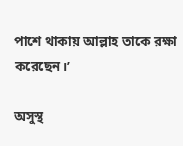পাশে থাকায় আল্লাহ তাকে রক্ষা করেছেন।’

অসুস্থ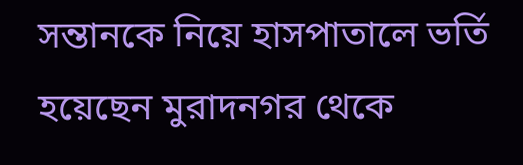সন্তানকে নিয়ে হাসপাতালে ভর্তি হয়েছেন মুরাদনগর থেকে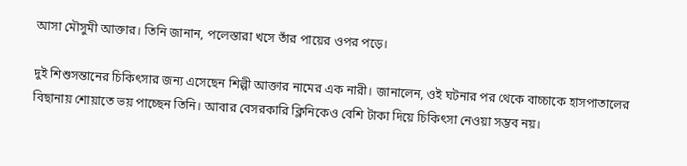আসা মৌসুমী আক্তার। তিনি জানান, পলেস্তারা খসে তাঁর পায়ের ওপর পড়ে।

দুই শিশুসন্তানের চিকিৎসার জন্য এসেছেন শিল্পী আক্তার নামের এক নারী। জানালেন, ওই ঘটনার পর থেকে বাচ্চাকে হাসপাতালের বিছানায় শোয়াতে ভয় পাচ্ছেন তিনি। আবার বেসরকারি ক্লিনিকেও বেশি টাকা দিয়ে চিকিৎসা নেওয়া সম্ভব নয়।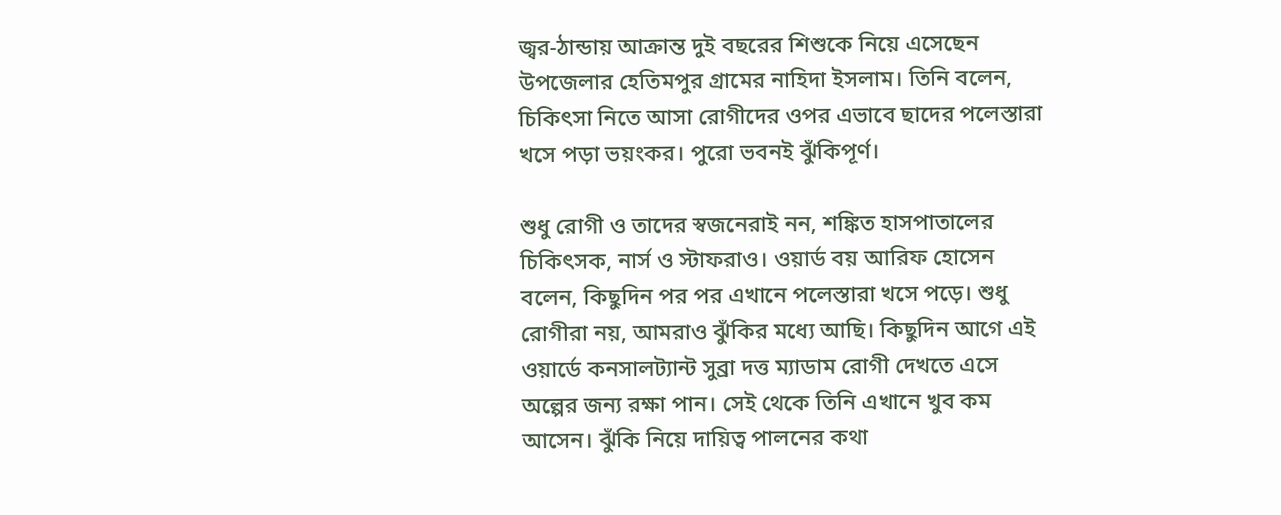জ্বর-ঠান্ডায় আক্রান্ত দুই বছরের শিশুকে নিয়ে এসেছেন উপজেলার হেতিমপুর গ্রামের নাহিদা ইসলাম। তিনি বলেন, চিকিৎসা নিতে আসা রোগীদের ওপর এভাবে ছাদের পলেস্তারা খসে পড়া ভয়ংকর। পুরো ভবনই ঝুঁকিপূর্ণ।

শুধু রোগী ও তাদের স্বজনেরাই নন, শঙ্কিত হাসপাতালের চিকিৎসক, নার্স ও স্টাফরাও। ওয়ার্ড বয় আরিফ হোসেন বলেন, কিছুদিন পর পর এখানে পলেস্তারা খসে পড়ে। শুধু রোগীরা নয়, আমরাও ঝুঁকির মধ্যে আছি। কিছুদিন আগে এই ওয়ার্ডে কনসালট্যান্ট সুব্রা দত্ত ম্যাডাম রোগী দেখতে এসে অল্পের জন্য রক্ষা পান। সেই থেকে তিনি এখানে খুব কম আসেন। ঝুঁকি নিয়ে দায়িত্ব পালনের কথা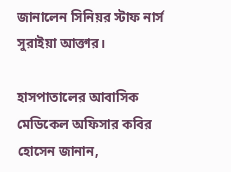জানালেন সিনিয়র স্টাফ নার্স সুরাইয়া আক্তার।

হাসপাতালের আবাসিক মেডিকেল অফিসার কবির হোসেন জানান,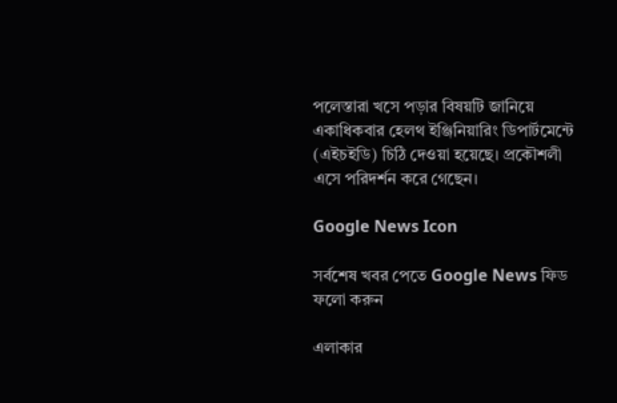পলেস্তারা খসে পড়ার বিষয়টি জানিয়ে একাধিকবার হেলথ ইঞ্জিনিয়ারিং ডিপার্টমেন্টে (এইচইডি) চিঠি দেওয়া হয়েছে। প্রকৌশলী এসে পরিদর্শন করে গেছেন।

Google News Icon

সর্বশেষ খবর পেতে Google News ফিড ফলো করুন

এলাকার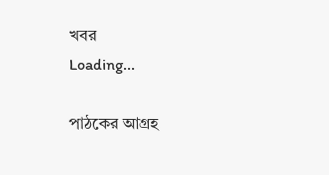খবর
Loading...

পাঠকের আগ্রহ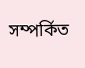সম্পর্কিত